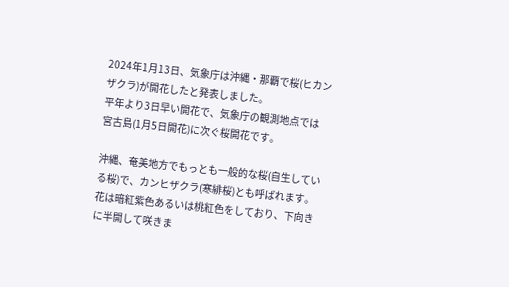2024年1月13日、気象庁は沖縄・那覇で桜(ヒカンザクラ)が開花したと発表しました。
平年より3日早い開花で、気象庁の観測地点では宮古島(1月5日開花)に次ぐ桜開花です。

沖縄、奄美地方でもっとも一般的な桜(自生している桜)で、カンヒザクラ(寒緋桜)とも呼ばれます。花は暗紅紫色あるいは桃紅色をしており、下向きに半開して咲きま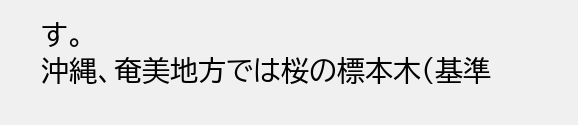す。
沖縄、奄美地方では桜の標本木(基準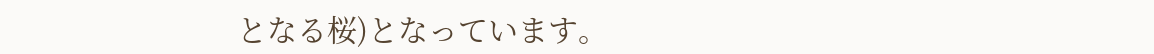となる桜)となっています。